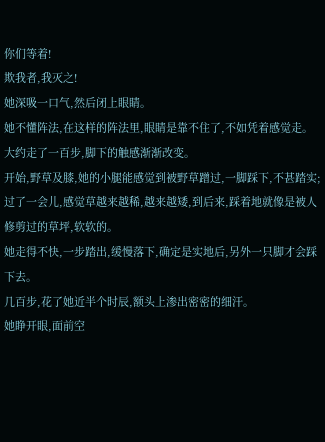你们等着!
欺我者,我灭之!
她深吸一口气,然后闭上眼睛。
她不懂阵法,在这样的阵法里,眼睛是靠不住了,不如凭着感觉走。
大约走了一百步,脚下的触感渐渐改变。
开始,野草及膝,她的小腿能感觉到被野草蹭过,一脚踩下,不甚踏实;过了一会儿,感觉草越来越稀,越来越矮,到后来,踩着地就像是被人修剪过的草坪,软软的。
她走得不快,一步踏出,缓慢落下,确定是实地后,另外一只脚才会踩下去。
几百步,花了她近半个时辰,额头上渗出密密的细汗。
她睁开眼,面前空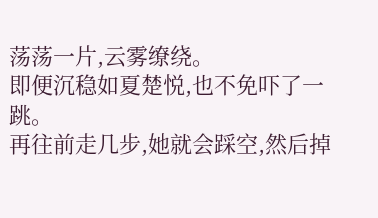荡荡一片,云雾缭绕。
即便沉稳如夏楚悦,也不免吓了一跳。
再往前走几步,她就会踩空,然后掉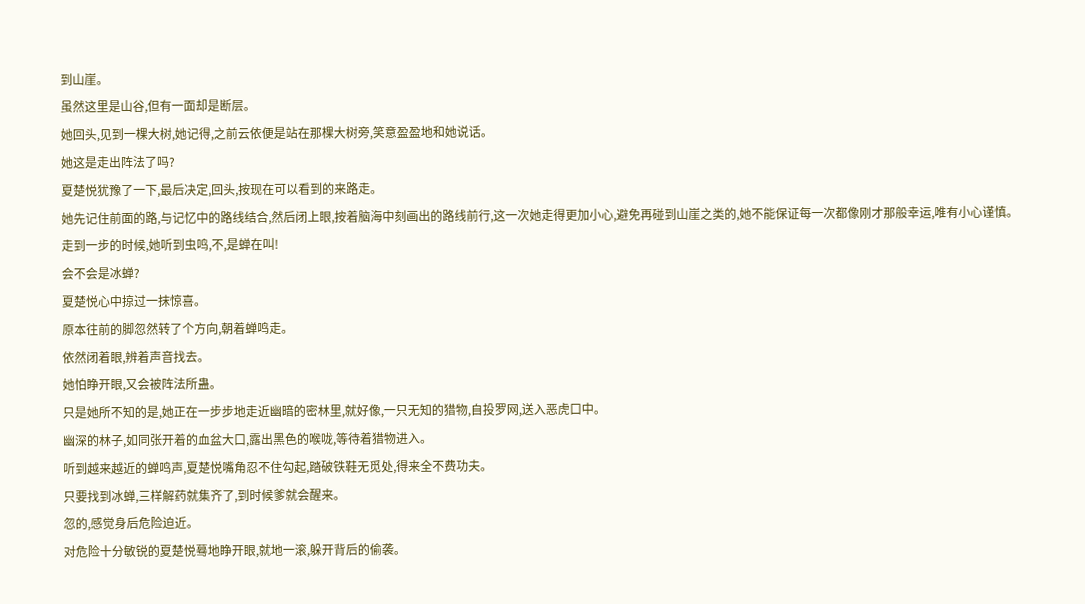到山崖。
虽然这里是山谷,但有一面却是断层。
她回头,见到一棵大树,她记得,之前云依便是站在那棵大树旁,笑意盈盈地和她说话。
她这是走出阵法了吗?
夏楚悦犹豫了一下,最后决定,回头,按现在可以看到的来路走。
她先记住前面的路,与记忆中的路线结合,然后闭上眼,按着脑海中刻画出的路线前行,这一次她走得更加小心,避免再碰到山崖之类的,她不能保证每一次都像刚才那般幸运,唯有小心谨慎。
走到一步的时候,她听到虫鸣,不,是蝉在叫!
会不会是冰蝉?
夏楚悦心中掠过一抹惊喜。
原本往前的脚忽然转了个方向,朝着蝉鸣走。
依然闭着眼,辨着声音找去。
她怕睁开眼,又会被阵法所蛊。
只是她所不知的是,她正在一步步地走近幽暗的密林里,就好像,一只无知的猎物,自投罗网,送入恶虎口中。
幽深的林子,如同张开着的血盆大口,露出黑色的喉咙,等待着猎物进入。
听到越来越近的蝉鸣声,夏楚悦嘴角忍不住勾起,踏破铁鞋无觅处,得来全不费功夫。
只要找到冰蝉,三样解药就集齐了,到时候爹就会醒来。
忽的,感觉身后危险迫近。
对危险十分敏锐的夏楚悦蓦地睁开眼,就地一滚,躲开背后的偷袭。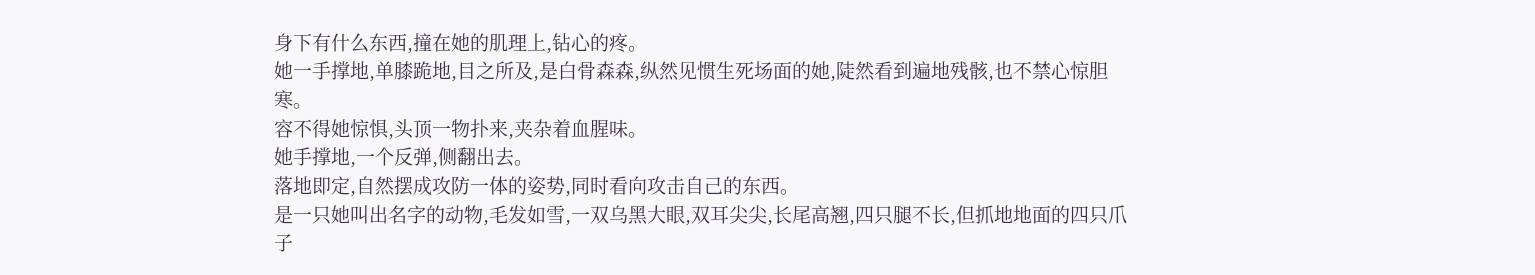身下有什么东西,撞在她的肌理上,钻心的疼。
她一手撑地,单膝跪地,目之所及,是白骨森森,纵然见惯生死场面的她,陡然看到遍地残骸,也不禁心惊胆寒。
容不得她惊惧,头顶一物扑来,夹杂着血腥味。
她手撑地,一个反弹,侧翻出去。
落地即定,自然摆成攻防一体的姿势,同时看向攻击自己的东西。
是一只她叫出名字的动物,毛发如雪,一双乌黑大眼,双耳尖尖,长尾高翘,四只腿不长,但抓地地面的四只爪子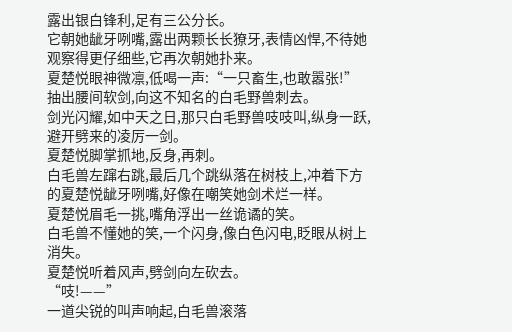露出银白锋利,足有三公分长。
它朝她龇牙咧嘴,露出两颗长长獠牙,表情凶悍,不待她观察得更仔细些,它再次朝她扑来。
夏楚悦眼神微凛,低喝一声:“一只畜生,也敢嚣张!”
抽出腰间软剑,向这不知名的白毛野兽刺去。
剑光闪耀,如中天之日,那只白毛野兽吱吱叫,纵身一跃,避开劈来的凌厉一剑。
夏楚悦脚掌抓地,反身,再刺。
白毛兽左蹿右跳,最后几个跳纵落在树枝上,冲着下方的夏楚悦龇牙咧嘴,好像在嘲笑她剑术烂一样。
夏楚悦眉毛一挑,嘴角浮出一丝诡谲的笑。
白毛兽不懂她的笑,一个闪身,像白色闪电,眨眼从树上消失。
夏楚悦听着风声,劈剑向左砍去。
“吱!——”
一道尖锐的叫声响起,白毛兽滚落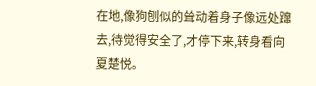在地,像狗刨似的耸动着身子像远处蹿去,待觉得安全了,才停下来,转身看向夏楚悦。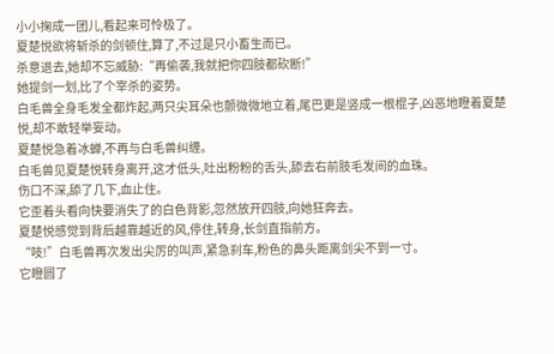小小掬成一团儿,看起来可怜极了。
夏楚悦欲将斩杀的剑顿住,算了,不过是只小畜生而已。
杀意退去,她却不忘威胁:“再偷袭,我就把你四肢都砍断!”
她提剑一划,比了个宰杀的姿势。
白毛兽全身毛发全都炸起,两只尖耳朵也颤微微地立着,尾巴更是竖成一根棍子,凶恶地瞪着夏楚悦,却不敢轻举妄动。
夏楚悦急着冰蝉,不再与白毛兽纠缠。
白毛兽见夏楚悦转身离开,这才低头,吐出粉粉的舌头,舔去右前肢毛发间的血珠。
伤口不深,舔了几下,血止住。
它歪着头看向快要消失了的白色背影,忽然放开四肢,向她狂奔去。
夏楚悦感觉到背后越靠越近的风,停住,转身,长剑直指前方。
“吱!”白毛兽再次发出尖厉的叫声,紧急刹车,粉色的鼻头距离剑尖不到一寸。
它瞪圆了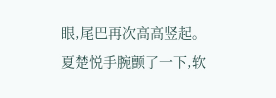眼,尾巴再次高高竖起。
夏楚悦手腕颤了一下,软